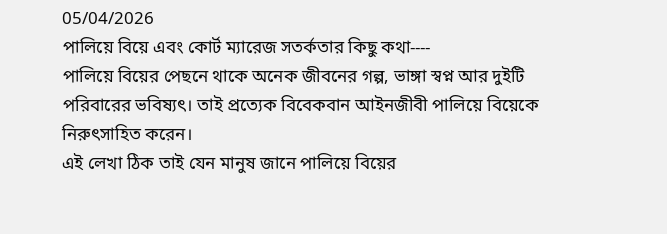05/04/2026
পালিয়ে বিয়ে এবং কোর্ট ম্যারেজ সতর্কতার কিছু কথা----
পালিয়ে বিয়ের পেছনে থাকে অনেক জীবনের গল্প, ভাঙ্গা স্বপ্ন আর দুইটি পরিবারের ভবিষ্যৎ। তাই প্রত্যেক বিবেকবান আইনজীবী পালিয়ে বিয়েকে নিরুৎসাহিত করেন।
এই লেখা ঠিক তাই যেন মানুষ জানে পালিয়ে বিয়ের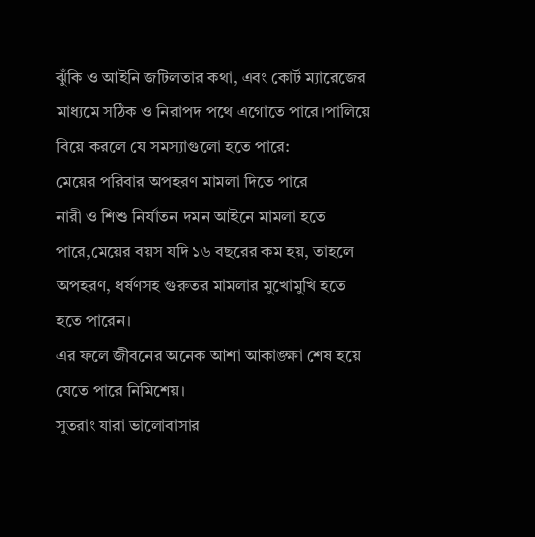ঝুঁকি ও আইনি জটিলতার কথা, এবং কোর্ট ম্যারেজের মাধ্যমে সঠিক ও নিরাপদ পথে এগোতে পারে।পালিয়ে বিয়ে করলে যে সমস্যাগুলো হতে পারে:
মেয়ের পরিবার অপহরণ মামলা দিতে পারে
নারী ও শিশু নির্যাতন দমন আইনে মামলা হতে পারে,মেয়ের বয়স যদি ১৬ বছরের কম হয়, তাহলে অপহরণ, ধর্ষণসহ গুরুতর মামলার মুখোমুখি হতে হতে পারেন।
এর ফলে জীবনের অনেক আশা আকাঙ্ক্ষা শেষ হয়ে যেতে পারে নিমিশেয়।
সুতরাং যারা ভালোবাসার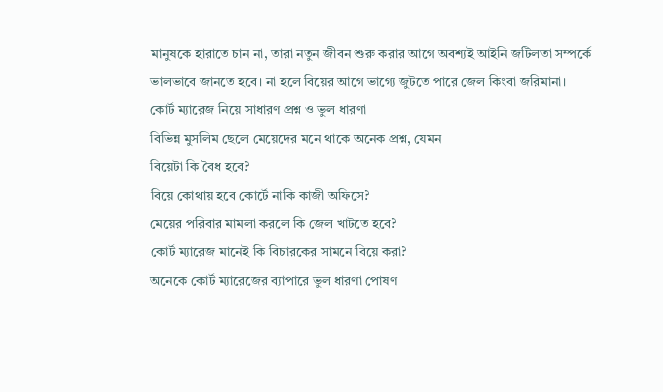মানুষকে হারাতে চান না, তারা নতুন জীবন শুরু করার আগে অবশ্যই আইনি জটিলতা সম্পর্কে ভালভাবে জানতে হবে। না হলে বিয়ের আগে ভাগ্যে জুটতে পারে জেল কিংবা জরিমানা।
কোর্ট ম্যারেজ নিয়ে সাধারণ প্রশ্ন ও ভুল ধারণা
বিভিন্ন মুসলিম ছেলে মেয়েদের মনে থাকে অনেক প্রশ্ন, যেমন
বিয়েটা কি বৈধ হবে?
বিয়ে কোথায় হবে কোর্টে নাকি কাজী অফিসে?
মেয়ের পরিবার মামলা করলে কি জেল খাটতে হবে?
কোর্ট ম্যারেজ মানেই কি বিচারকের সামনে বিয়ে করা?
অনেকে কোর্ট ম্যারেজের ব্যাপারে ভুল ধারণা পোষণ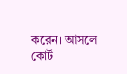করেন। আসলে কোর্ট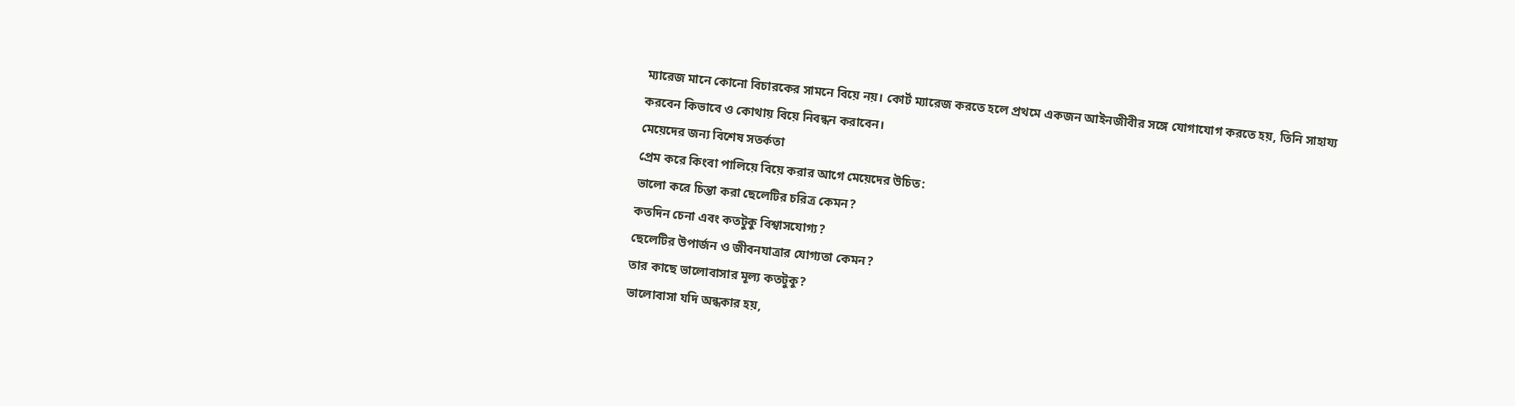ম্যারেজ মানে কোনো বিচারকের সামনে বিয়ে নয়। কোর্ট ম্যারেজ করতে হলে প্রথমে একজন আইনজীবীর সঙ্গে যোগাযোগ করতে হয়, তিনি সাহায্য করবেন কিভাবে ও কোথায় বিয়ে নিবন্ধন করাবেন।
মেয়েদের জন্য বিশেষ সতর্কতা
প্রেম করে কিংবা পালিয়ে বিয়ে করার আগে মেয়েদের উচিত:
ভালো করে চিন্তা করা ছেলেটির চরিত্র কেমন?
কতদিন চেনা এবং কতটুকু বিশ্বাসযোগ্য?
ছেলেটির উপার্জন ও জীবনযাত্রার যোগ্যতা কেমন?
তার কাছে ভালোবাসার মূল্য কতটুকু?
ভালোবাসা যদি অন্ধকার হয়,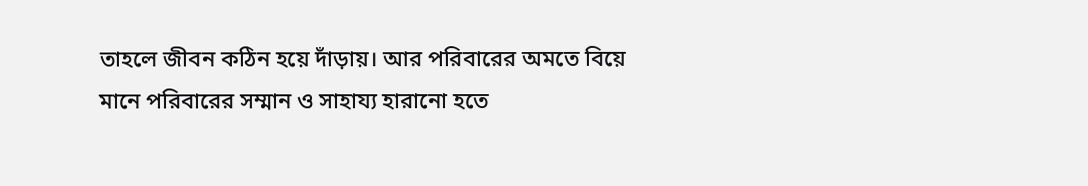তাহলে জীবন কঠিন হয়ে দাঁড়ায়। আর পরিবারের অমতে বিয়ে মানে পরিবারের সম্মান ও সাহায্য হারানো হতে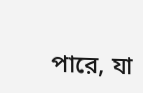পারে, যা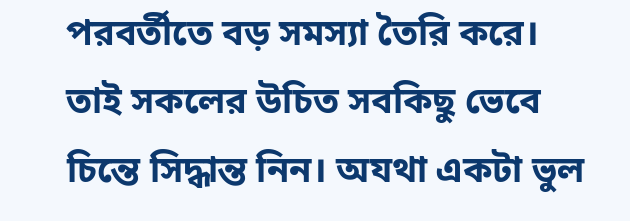পরবর্তীতে বড় সমস্যা তৈরি করে।
তাই সকলের উচিত সবকিছু ভেবে চিন্তে সিদ্ধান্ত নিন। অযথা একটা ভুল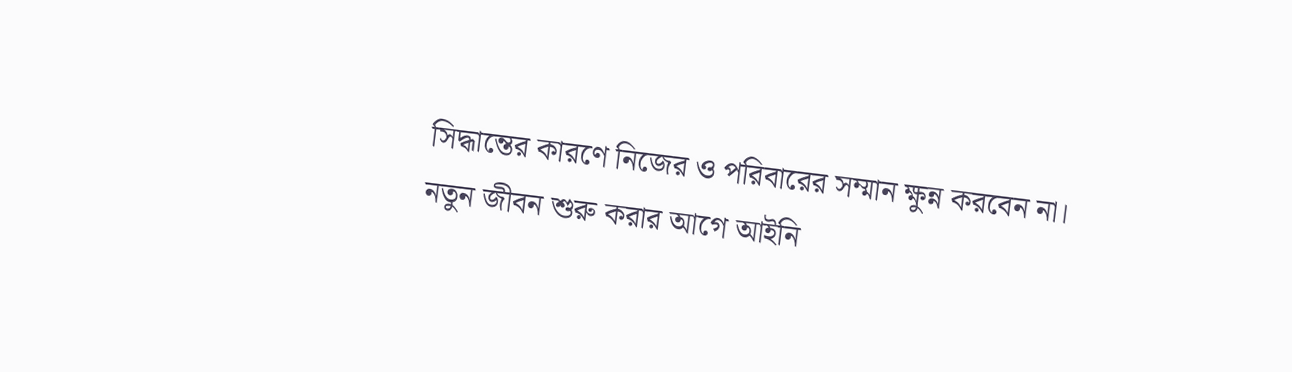সিদ্ধান্তের কারণে নিজের ও পরিবারের সম্মান ক্ষুন্ন করবেন না।
নতুন জীবন শুরু করার আগে আইনি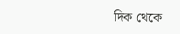দিক থেকে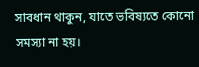সাবধান থাকুন, যাতে ভবিষ্যতে কোনো সমস্যা না হয়।